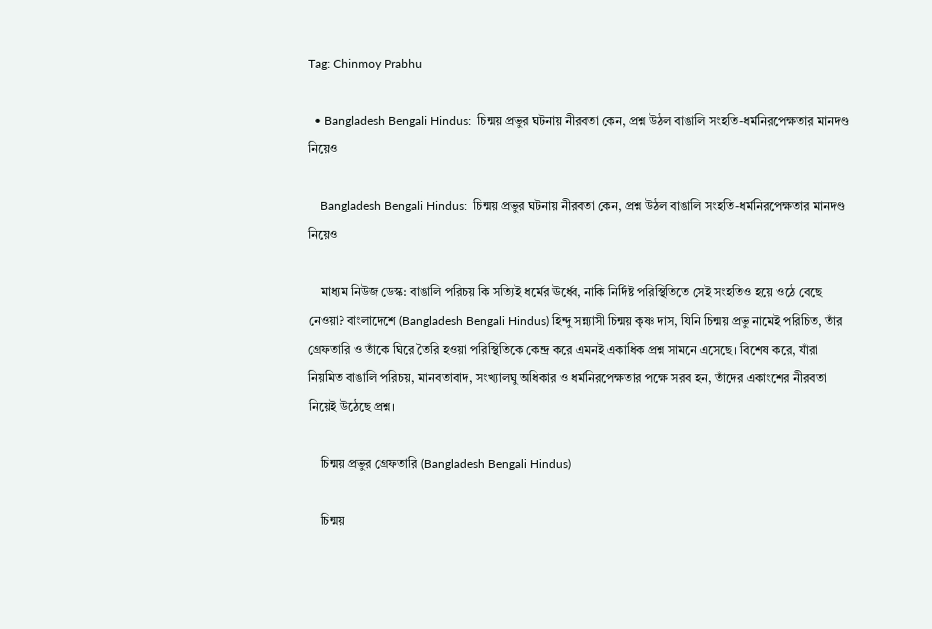Tag: Chinmoy Prabhu

  • Bangladesh Bengali Hindus:  চিন্ময় প্রভুর ঘটনায় নীরবতা কেন, প্রশ্ন উঠল বাঙালি সংহতি-ধর্মনিরপেক্ষতার মানদণ্ড নিয়েও

    Bangladesh Bengali Hindus:  চিন্ময় প্রভুর ঘটনায় নীরবতা কেন, প্রশ্ন উঠল বাঙালি সংহতি-ধর্মনিরপেক্ষতার মানদণ্ড নিয়েও

    মাধ্যম নিউজ ডেস্ক: বাঙালি পরিচয় কি সত্যিই ধর্মের ঊর্ধ্বে, নাকি নির্দিষ্ট পরিস্থিতিতে সেই সংহতিও হয়ে ওঠে বেছে নেওয়া? বাংলাদেশে (Bangladesh Bengali Hindus) হিন্দু সন্ন্যাসী চিন্ময় কৃষ্ণ দাস, যিনি চিন্ময় প্রভু নামেই পরিচিত, তাঁর গ্রেফতারি ও তাঁকে ঘিরে তৈরি হওয়া পরিস্থিতিকে কেন্দ্র করে এমনই একাধিক প্রশ্ন সামনে এসেছে। বিশেষ করে, যাঁরা নিয়মিত বাঙালি পরিচয়, মানবতাবাদ, সংখ্যালঘু অধিকার ও ধর্মনিরপেক্ষতার পক্ষে সরব হন, তাঁদের একাংশের নীরবতা নিয়েই উঠেছে প্রশ্ন।

    চিন্ময় প্রভুর গ্রেফতারি (Bangladesh Bengali Hindus)

    চিন্ময়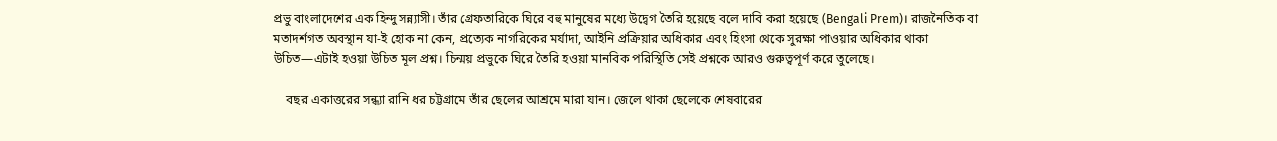প্রভু বাংলাদেশের এক হিন্দু সন্ন্যাসী। তাঁর গ্রেফতারিকে ঘিরে বহু মানুষের মধ্যে উদ্বেগ তৈরি হয়েছে বলে দাবি করা হয়েছে (Bengali Prem)। রাজনৈতিক বা মতাদর্শগত অবস্থান যা-ই হোক না কেন, প্রত্যেক নাগরিকের মর্যাদা, আইনি প্রক্রিয়ার অধিকার এবং হিংসা থেকে সুরক্ষা পাওয়ার অধিকার থাকা উচিত—এটাই হওয়া উচিত মূল প্রশ্ন। চিন্ময় প্রভুকে ঘিরে তৈরি হওয়া মানবিক পরিস্থিতি সেই প্রশ্নকে আরও গুরুত্বপূর্ণ করে তুলেছে।

    বছর একাত্তরের সন্ধ্যা রানি ধর চট্টগ্রামে তাঁর ছেলের আশ্রমে মারা যান। জেলে থাকা ছেলেকে শেষবারের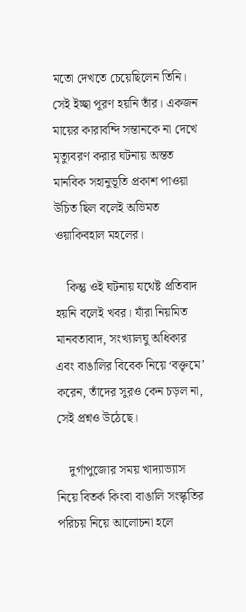মতো দেখতে চেয়েছিলেন তিনি। সেই ইচ্ছা পূরণ হয়নি তাঁর। একজন মায়ের কারাবন্দি সন্তানকে না দেখে মৃত্যুবরণ করার ঘটনায় অন্তত মানবিক সহানুভূতি প্রকাশ পাওয়া উচিত ছিল বলেই অভিমত ওয়াকিবহাল মহলের।

    কিন্তু ওই ঘটনায় যথেষ্ট প্রতিবাদ হয়নি বলেই খবর। যাঁরা নিয়মিত মানবতাবাদ, সংখ্যালঘু অধিকার এবং বাঙালির বিবেক নিয়ে ‘বক্তৃমে’ করেন, তাঁদের সুরও কেন চড়ল না, সেই প্রশ্নও উঠেছে।

    দুর্গাপুজোর সময় খাদ্যাভ্যাস নিয়ে বিতর্ক কিংবা বাঙালি সংস্কৃতির পরিচয় নিয়ে আলোচনা হলে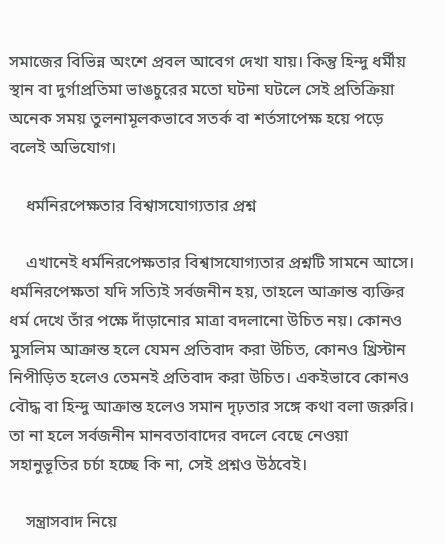সমাজের বিভিন্ন অংশে প্রবল আবেগ দেখা যায়। কিন্তু হিন্দু ধর্মীয় স্থান বা দুর্গাপ্রতিমা ভাঙচুরের মতো ঘটনা ঘটলে সেই প্রতিক্রিয়া অনেক সময় তুলনামূলকভাবে সতর্ক বা শর্তসাপেক্ষ হয়ে পড়ে বলেই অভিযোগ।

    ধর্মনিরপেক্ষতার বিশ্বাসযোগ্যতার প্রশ্ন

    এখানেই ধর্মনিরপেক্ষতার বিশ্বাসযোগ্যতার প্রশ্নটি সামনে আসে। ধর্মনিরপেক্ষতা যদি সত্যিই সর্বজনীন হয়, তাহলে আক্রান্ত ব্যক্তির ধর্ম দেখে তাঁর পক্ষে দাঁড়ানোর মাত্রা বদলানো উচিত নয়। কোনও মুসলিম আক্রান্ত হলে যেমন প্রতিবাদ করা উচিত, কোনও খ্রিস্টান নিপীড়িত হলেও তেমনই প্রতিবাদ করা উচিত। একইভাবে কোনও বৌদ্ধ বা হিন্দু আক্রান্ত হলেও সমান দৃঢ়তার সঙ্গে কথা বলা জরুরি। তা না হলে সর্বজনীন মানবতাবাদের বদলে বেছে নেওয়া সহানুভূতির চর্চা হচ্ছে কি না, সেই প্রশ্নও উঠবেই।

    সন্ত্রাসবাদ নিয়ে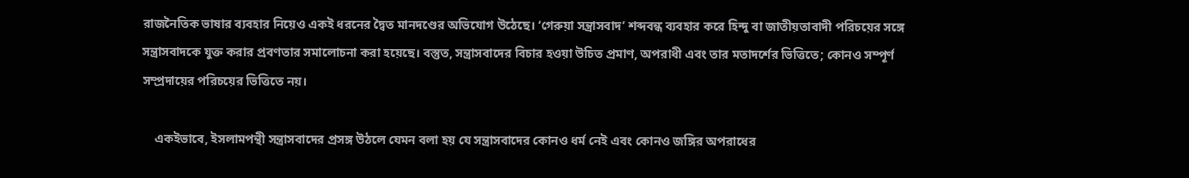রাজনৈতিক ভাষার ব্যবহার নিয়েও একই ধরনের দ্বৈত মানদণ্ডের অভিযোগ উঠেছে। ‘গেরুয়া সন্ত্রাসবাদ’ শব্দবন্ধ ব্যবহার করে হিন্দু বা জাতীয়তাবাদী পরিচয়ের সঙ্গে সন্ত্রাসবাদকে যুক্ত করার প্রবণতার সমালোচনা করা হয়েছে। বস্তুত, সন্ত্রাসবাদের বিচার হওয়া উচিত প্রমাণ, অপরাধী এবং তার মতাদর্শের ভিত্তিতে; কোনও সম্পূর্ণ সম্প্রদায়ের পরিচয়ের ভিত্তিতে নয়।

    একইভাবে, ইসলামপন্থী সন্ত্রাসবাদের প্রসঙ্গ উঠলে যেমন বলা হয় যে সন্ত্রাসবাদের কোনও ধর্ম নেই এবং কোনও জঙ্গির অপরাধের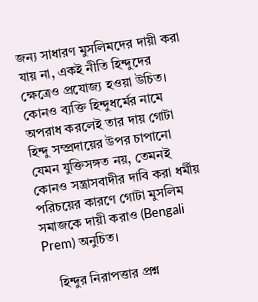জন্য সাধারণ মুসলিমদের দায়ী করা যায় না, একই নীতি হিন্দুদের ক্ষেত্রেও প্রযোজ্য হওয়া উচিত। কোনও ব্যক্তি হিন্দুধর্মের নামে অপরাধ করলেই তার দায় গোটা হিন্দু সম্প্রদায়ের উপর চাপানো যেমন যুক্তিসঙ্গত নয়, তেমনই কোনও সন্ত্রাসবাদীর দাবি করা ধর্মীয় পরিচয়ের কারণে গোটা মুসলিম সমাজকে দায়ী করাও (Bengali Prem) অনুচিত।

    হিন্দুর নিরাপত্তার প্রশ্ন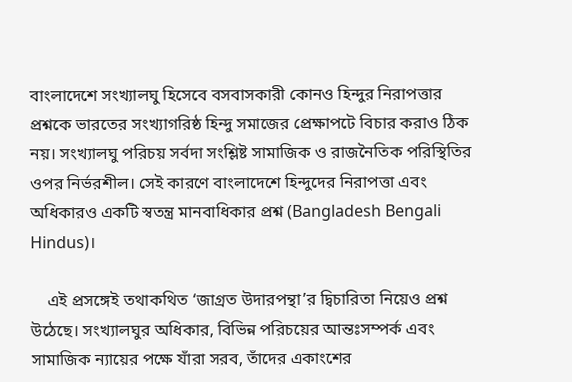বাংলাদেশে সংখ্যালঘু হিসেবে বসবাসকারী কোনও হিন্দুর নিরাপত্তার প্রশ্নকে ভারতের সংখ্যাগরিষ্ঠ হিন্দু সমাজের প্রেক্ষাপটে বিচার করাও ঠিক নয়। সংখ্যালঘু পরিচয় সর্বদা সংশ্লিষ্ট সামাজিক ও রাজনৈতিক পরিস্থিতির ওপর নির্ভরশীল। সেই কারণে বাংলাদেশে হিন্দুদের নিরাপত্তা এবং অধিকারও একটি স্বতন্ত্র মানবাধিকার প্রশ্ন (Bangladesh Bengali Hindus)।

    এই প্রসঙ্গেই তথাকথিত ‘জাগ্রত উদারপন্থা’র দ্বিচারিতা নিয়েও প্রশ্ন উঠেছে। সংখ্যালঘুর অধিকার, বিভিন্ন পরিচয়ের আন্তঃসম্পর্ক এবং সামাজিক ন্যায়ের পক্ষে যাঁরা সরব, তাঁদের একাংশের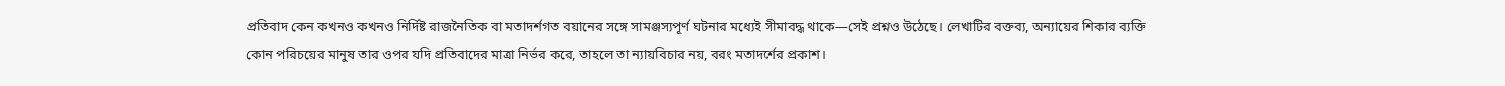প্রতিবাদ কেন কখনও কখনও নির্দিষ্ট রাজনৈতিক বা মতাদর্শগত বয়ানের সঙ্গে সামঞ্জস্যপূর্ণ ঘটনার মধ্যেই সীমাবদ্ধ থাকে—সেই প্রশ্নও উঠেছে। লেখাটির বক্তব্য, অন্যায়ের শিকার ব্যক্তি কোন পরিচয়ের মানুষ তার ওপর যদি প্রতিবাদের মাত্রা নির্ভর করে, তাহলে তা ন্যায়বিচার নয়, বরং মতাদর্শের প্রকাশ।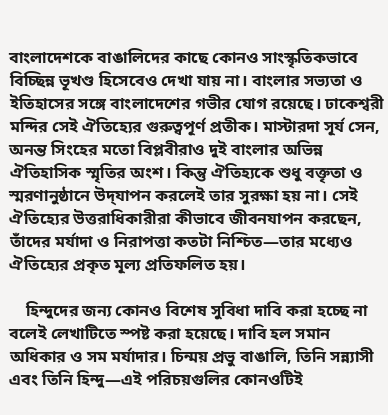বাংলাদেশকে বাঙালিদের কাছে কোনও সাংস্কৃতিকভাবে বিচ্ছিন্ন ভূখণ্ড হিসেবেও দেখা যায় না। বাংলার সভ্যতা ও ইতিহাসের সঙ্গে বাংলাদেশের গভীর যোগ রয়েছে। ঢাকেশ্বরী মন্দির সেই ঐতিহ্যের গুরুত্বপূর্ণ প্রতীক। মাস্টারদা সূর্য সেন, অনন্ত সিংহের মতো বিপ্লবীরাও দুই বাংলার অভিন্ন ঐতিহাসিক স্মৃতির অংশ। কিন্তু ঐতিহ্যকে শুধু বক্তৃতা ও স্মরণানুষ্ঠানে উদ্‌যাপন করলেই তার সুরক্ষা হয় না। সেই ঐতিহ্যের উত্তরাধিকারীরা কীভাবে জীবনযাপন করছেন, তাঁদের মর্যাদা ও নিরাপত্তা কতটা নিশ্চিত—তার মধ্যেও ঐতিহ্যের প্রকৃত মূল্য প্রতিফলিত হয়।

    হিন্দুদের জন্য কোনও বিশেষ সুবিধা দাবি করা হচ্ছে না বলেই লেখাটিতে স্পষ্ট করা হয়েছে। দাবি হল সমান অধিকার ও সম মর্যাদার। চিন্ময় প্রভু বাঙালি, তিনি সন্ন্যাসী এবং তিনি হিন্দু—এই পরিচয়গুলির কোনওটিই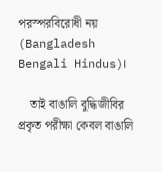পরস্পরবিরোধী নয় (Bangladesh Bengali Hindus)।

    তাই বাঙালি বুদ্ধিজীবির প্রকৃত পরীক্ষা কেবল বাঙালি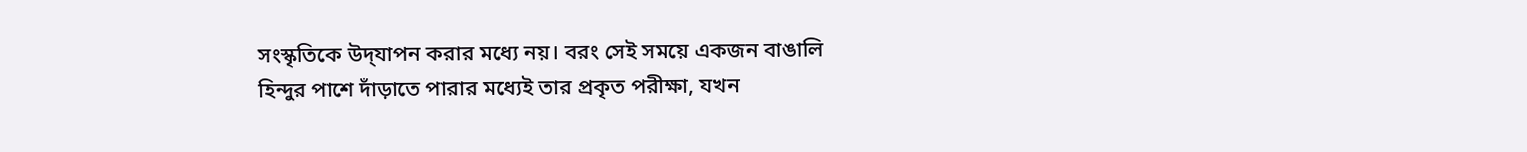সংস্কৃতিকে উদ্‌যাপন করার মধ্যে নয়। বরং সেই সময়ে একজন বাঙালি হিন্দুর পাশে দাঁড়াতে পারার মধ্যেই তার প্রকৃত পরীক্ষা, যখন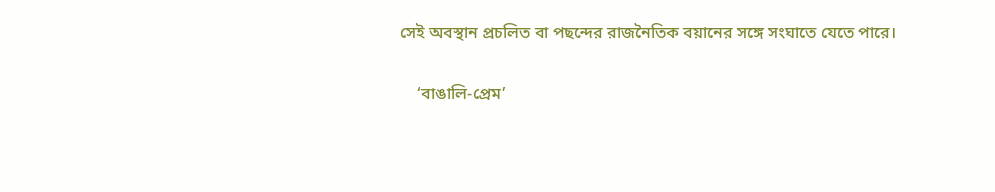সেই অবস্থান প্রচলিত বা পছন্দের রাজনৈতিক বয়ানের সঙ্গে সংঘাতে যেতে পারে।

    ‘বাঙালি-প্রেম’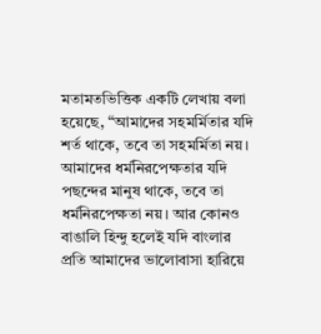মতামতভিত্তিক একটি লেখায় বলা হয়েছে, “আমাদের সহমর্মিতার যদি শর্ত থাকে, তবে তা সহমর্মিতা নয়। আমাদের ধর্মনিরপেক্ষতার যদি পছন্দের মানুষ থাকে, তবে তা ধর্মনিরপেক্ষতা নয়। আর কোনও বাঙালি হিন্দু হলেই যদি বাংলার প্রতি আমাদের ভালোবাসা হারিয়ে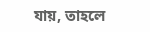যায়, তাহলে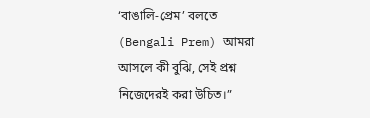‘বাঙালি-প্রেম’ বলতে (Bengali Prem) আমরা আসলে কী বুঝি, সেই প্রশ্ন নিজেদেরই করা উচিত।”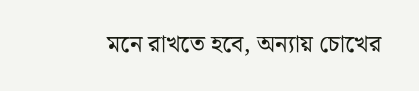মনে রাখতে হবে, অন্যায় চোখের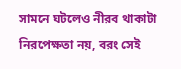সামনে ঘটলেও নীরব থাকাটা নিরপেক্ষতা নয়, বরং সেই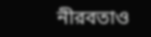নীরবতাও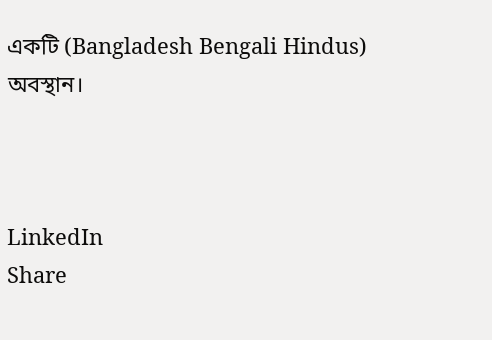একটি (Bangladesh Bengali Hindus) অবস্থান।



LinkedIn
Share